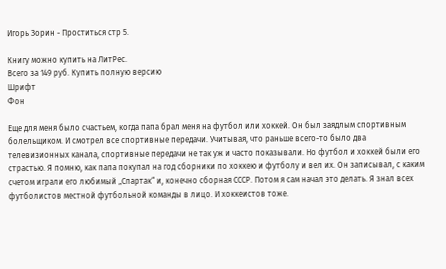Игорь Зорин - Проститься стр 5.

Книгу можно купить на ЛитРес.
Всего за 149 руб. Купить полную версию
Шрифт
Фон

Еще для меня было счастьем, когда папа брал меня на футбол или хоккей. Он был заядлым спортивным болельщиком. И смотрел все спортивные передачи. Учитывая, что раньше всего-то было два телевизионных канала, спортивные передачи не так уж и часто показывали. Но футбол и хоккей были его страстью. Я помню, как папа покупал на год сборники по хоккею и футболу и вел их. Он записывал, с каким счетом играли его любимый „Спартак“ и, конечно сборная СССР. Потом я сам начал это делать. Я знал всех футболистов местной футбольной команды в лицо. И хоккеистов тоже.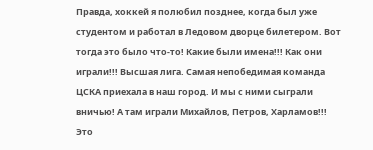Правда, хоккей я полюбил позднее, когда был уже студентом и работал в Ледовом дворце билетером. Вот тогда это было что-то! Какие были имена!!! Как они играли!!! Высшая лига. Самая непобедимая команда ЦСКА приехала в наш город. И мы с ними сыграли вничью! А там играли Михайлов, Петров, Харламов!!! Это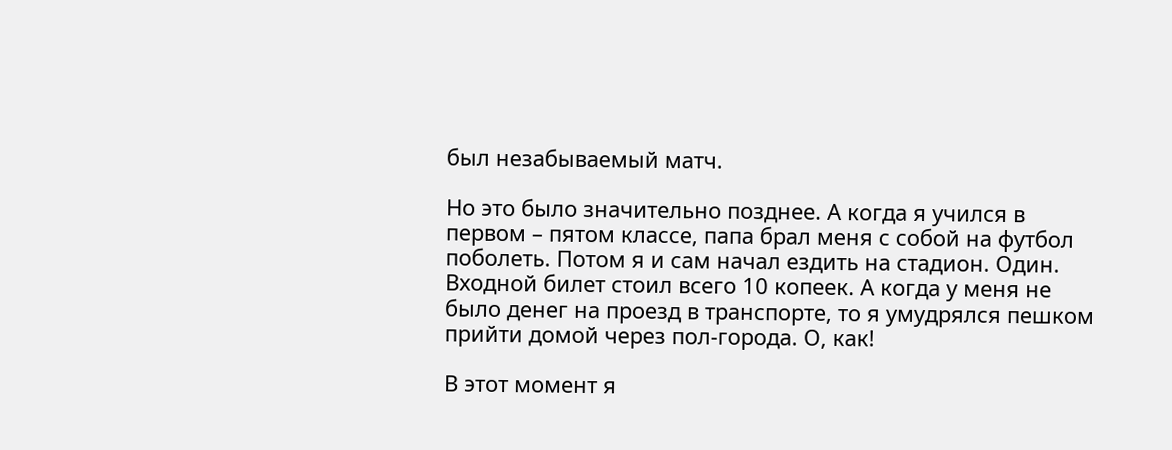был незабываемый матч.

Но это было значительно позднее. А когда я учился в первом – пятом классе, папа брал меня с собой на футбол поболеть. Потом я и сам начал ездить на стадион. Один. Входной билет стоил всего 10 копеек. А когда у меня не было денег на проезд в транспорте, то я умудрялся пешком прийти домой через пол-города. О, как!

В этот момент я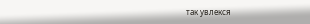так увлекся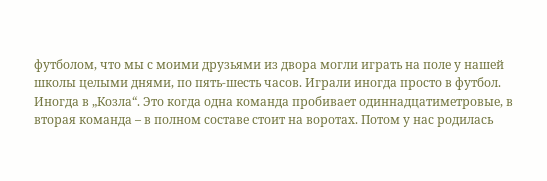футболом, что мы с моими друзьями из двора могли играть на поле у нашей школы целыми днями, по пять-шесть часов. Играли иногда просто в футбол. Иногда в „Козла“. Это когда одна команда пробивает одиннадцатиметровые, в вторая команда – в полном составе стоит на воротах. Потом у нас родилась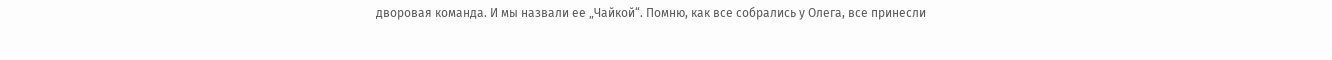дворовая команда. И мы назвали ее „Чайкой“. Помню, как все собрались у Олега, все принесли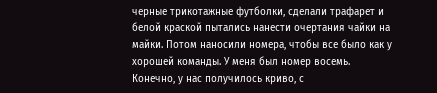черные трикотажные футболки, сделали трафарет и белой краской пытались нанести очертания чайки на майки. Потом наносили номера, чтобы все было как у хорошей команды. У меня был номер восемь. Конечно, у нас получилось криво, с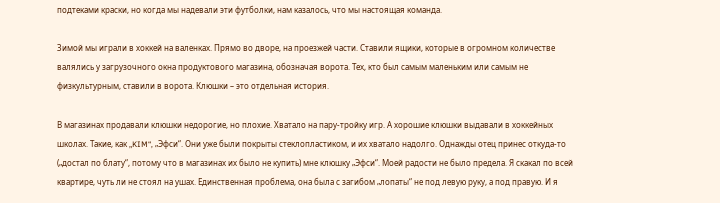подтеками краски, но когда мы надевали эти футболки, нам казалось, что мы настоящая команда.

Зимой мы играли в хоккей на валенках. Прямо во дворе, на проезжей части. Ставили ящики, которые в огромном количестве валялись у загрузочного окна продуктового магазина, обозначая ворота. Тех, кто был самым маленьким или самым не физкультурным, ставили в ворота. Клюшки – это отдельная история.

В магазинах продавали клюшки недорогие, но плохие. Хватало на пару-тройку игр. А хорошие клюшки выдавали в хоккейных школах. Такие, как „KIM“, „Эфси“. Они уже были покрыты стеклопластиком, и их хватало надолго. Однажды отец принес откуда-то („достал по блату“, потому что в магазинах их было не купить) мне клюшку „Эфси“. Моей радости не было предела. Я скакал по всей квартире, чуть ли не стоял на ушах. Единственная проблема, она была с загибом „лопаты“ не под левую руку, а под правую. И я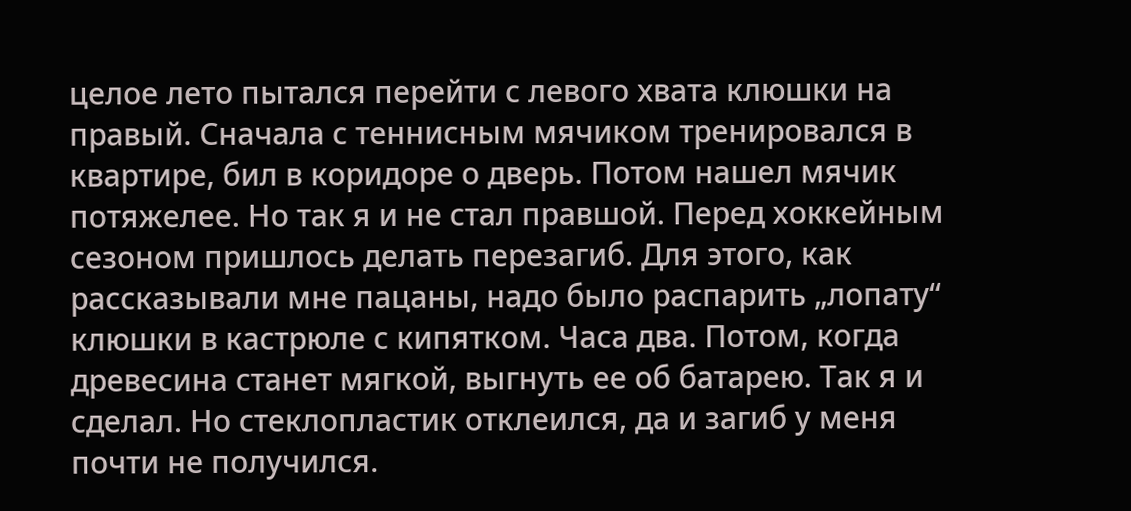целое лето пытался перейти с левого хвата клюшки на правый. Сначала с теннисным мячиком тренировался в квартире, бил в коридоре о дверь. Потом нашел мячик потяжелее. Но так я и не стал правшой. Перед хоккейным сезоном пришлось делать перезагиб. Для этого, как рассказывали мне пацаны, надо было распарить „лопату“ клюшки в кастрюле с кипятком. Часа два. Потом, когда древесина станет мягкой, выгнуть ее об батарею. Так я и сделал. Но стеклопластик отклеился, да и загиб у меня почти не получился.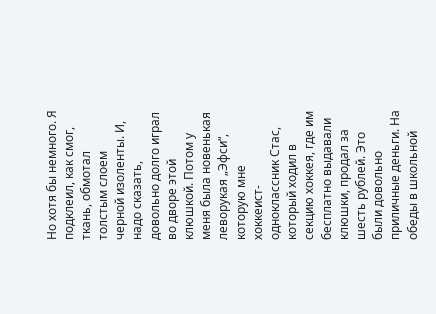Но хотя бы немного. Я подклеил, как смог, ткань, обмотал толстым слоем черной изоленты. И, надо сказать, довольно долго играл во дворе этой клюшкой. Потом у меня была новенькая леворукая „Эфси“, которую мне хоккеист-одноклассник Стас, который ходил в секцию хоккея, где им бесплатно выдавали клюшки, продал за шесть рублей. Это были довольно приличные деньги. На обеды в школьной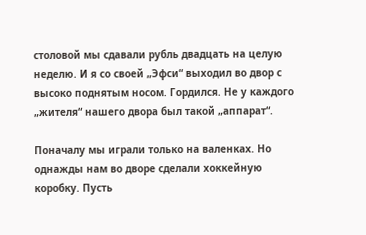столовой мы сдавали рубль двадцать на целую неделю. И я со своей „Эфси“ выходил во двор с высоко поднятым носом. Гордился. Не у каждого „жителя“ нашего двора был такой „аппарат“.

Поначалу мы играли только на валенках. Но однажды нам во дворе сделали хоккейную коробку. Пусть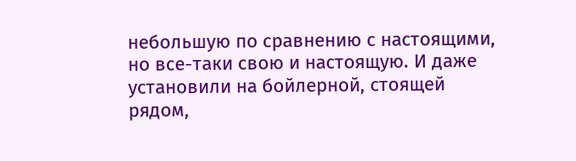небольшую по сравнению с настоящими, но все-таки свою и настоящую. И даже установили на бойлерной, стоящей рядом,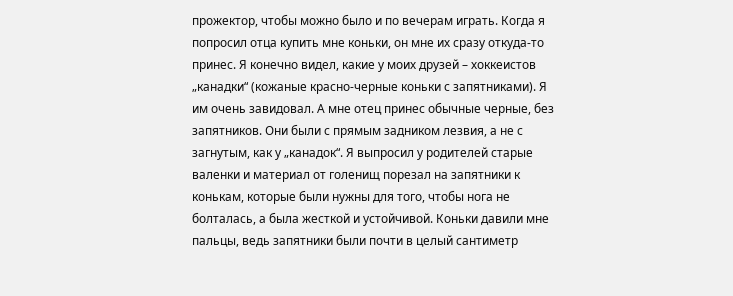прожектор, чтобы можно было и по вечерам играть. Когда я попросил отца купить мне коньки, он мне их сразу откуда-то принес. Я конечно видел, какие у моих друзей – хоккеистов „канадки“ (кожаные красно-черные коньки с запятниками). Я им очень завидовал. А мне отец принес обычные черные, без запятников. Они были с прямым задником лезвия, а не с загнутым, как у „канадок“. Я выпросил у родителей старые валенки и материал от голенищ порезал на запятники к конькам, которые были нужны для того, чтобы нога не болталась, а была жесткой и устойчивой. Коньки давили мне пальцы, ведь запятники были почти в целый сантиметр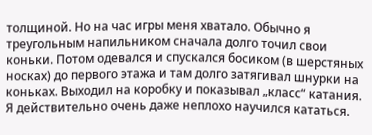толщиной. Но на час игры меня хватало. Обычно я треугольным напильником сначала долго точил свои коньки. Потом одевался и спускался босиком (в шерстяных носках) до первого этажа и там долго затягивал шнурки на коньках. Выходил на коробку и показывал „класс“ катания. Я действительно очень даже неплохо научился кататься.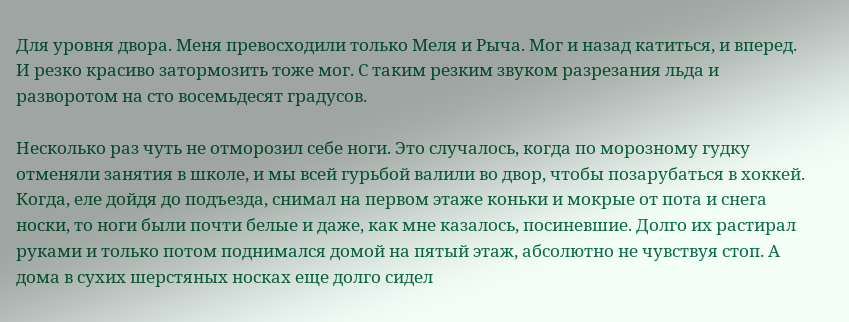Для уровня двора. Меня превосходили только Меля и Рыча. Мог и назад катиться, и вперед. И резко красиво затормозить тоже мог. С таким резким звуком разрезания льда и разворотом на сто восемьдесят градусов.

Несколько раз чуть не отморозил себе ноги. Это случалось, когда по морозному гудку отменяли занятия в школе, и мы всей гурьбой валили во двор, чтобы позарубаться в хоккей. Когда, еле дойдя до подъезда, снимал на первом этаже коньки и мокрые от пота и снега носки, то ноги были почти белые и даже, как мне казалось, посиневшие. Долго их растирал руками и только потом поднимался домой на пятый этаж, абсолютно не чувствуя стоп. А дома в сухих шерстяных носках еще долго сидел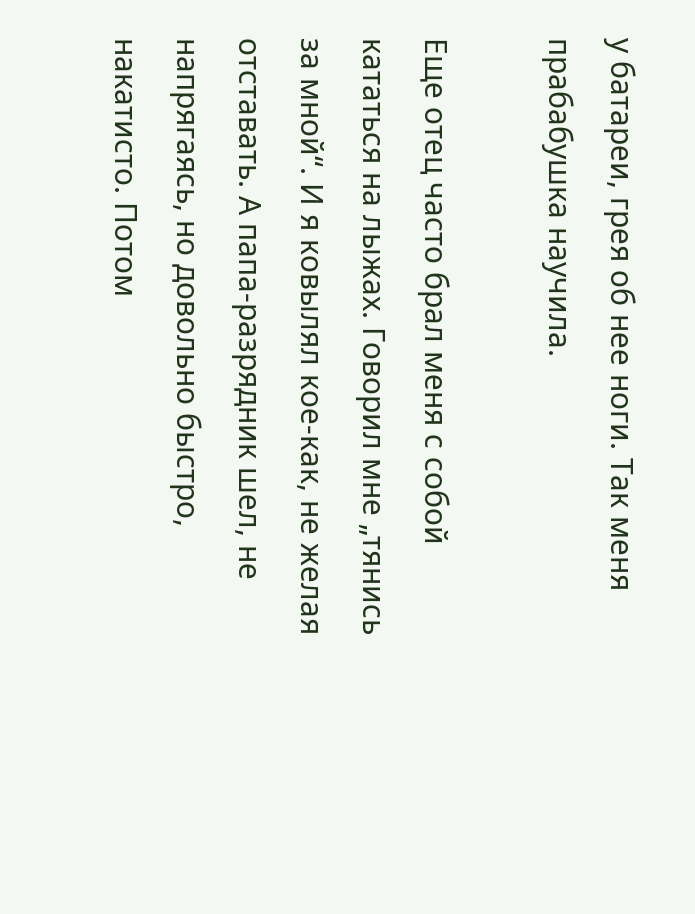у батареи, грея об нее ноги. Так меня прабабушка научила.

Еще отец часто брал меня с собой кататься на лыжах. Говорил мне „тянись за мной“. И я ковылял кое-как, не желая отставать. А папа-разрядник шел, не напрягаясь, но довольно быстро, накатисто. Потом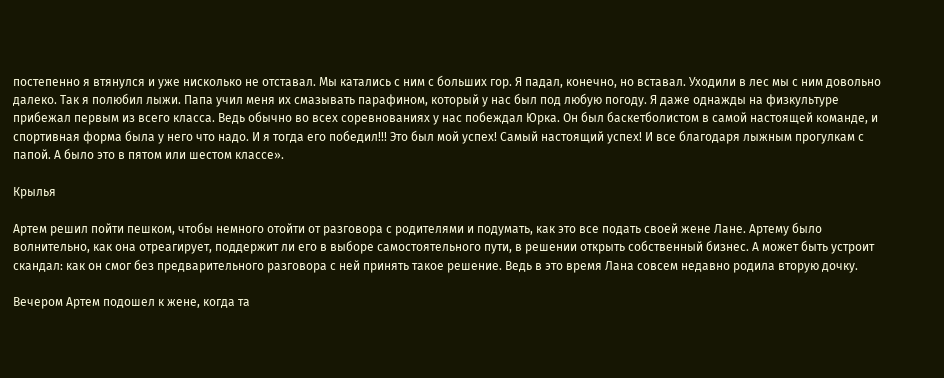постепенно я втянулся и уже нисколько не отставал. Мы катались с ним с больших гор. Я падал, конечно, но вставал. Уходили в лес мы с ним довольно далеко. Так я полюбил лыжи. Папа учил меня их смазывать парафином, который у нас был под любую погоду. Я даже однажды на физкультуре прибежал первым из всего класса. Ведь обычно во всех соревнованиях у нас побеждал Юрка. Он был баскетболистом в самой настоящей команде, и спортивная форма была у него что надо. И я тогда его победил!!! Это был мой успех! Самый настоящий успех! И все благодаря лыжным прогулкам с папой. А было это в пятом или шестом классе».

Крылья

Артем решил пойти пешком, чтобы немного отойти от разговора с родителями и подумать, как это все подать своей жене Лане. Артему было волнительно, как она отреагирует, поддержит ли его в выборе самостоятельного пути, в решении открыть собственный бизнес. А может быть устроит скандал: как он смог без предварительного разговора с ней принять такое решение. Ведь в это время Лана совсем недавно родила вторую дочку.

Вечером Артем подошел к жене, когда та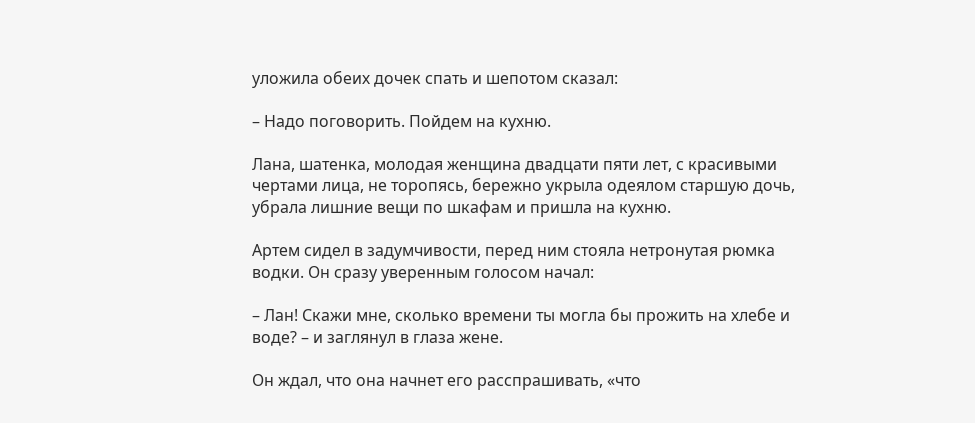уложила обеих дочек спать и шепотом сказал:

– Надо поговорить. Пойдем на кухню.

Лана, шатенка, молодая женщина двадцати пяти лет, с красивыми чертами лица, не торопясь, бережно укрыла одеялом старшую дочь, убрала лишние вещи по шкафам и пришла на кухню.

Артем сидел в задумчивости, перед ним стояла нетронутая рюмка водки. Он сразу уверенным голосом начал:

– Лан! Скажи мне, сколько времени ты могла бы прожить на хлебе и воде? – и заглянул в глаза жене.

Он ждал, что она начнет его расспрашивать, «что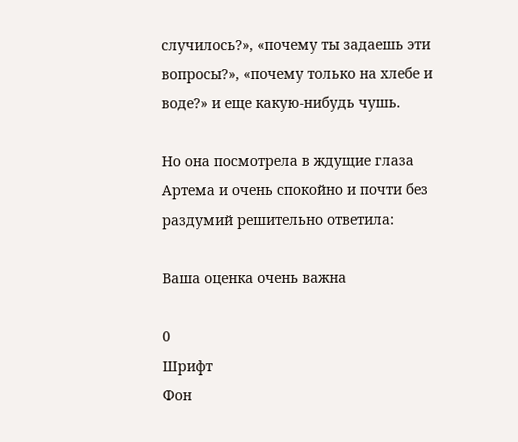случилось?», «почему ты задаешь эти вопросы?», «почему только на хлебе и воде?» и еще какую-нибудь чушь.

Но она посмотрела в ждущие глаза Артема и очень спокойно и почти без раздумий решительно ответила:

Ваша оценка очень важна

0
Шрифт
Фон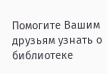Помогите Вашим друзьям узнать о библиотеке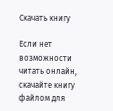Скачать книгу

Если нет возможности читать онлайн, скачайте книгу файлом для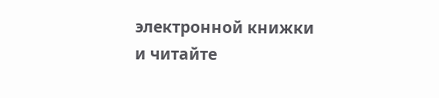электронной книжки и читайте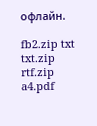офлайн.

fb2.zip txt txt.zip rtf.zip a4.pdf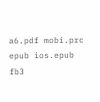a6.pdf mobi.prc epub ios.epub fb3